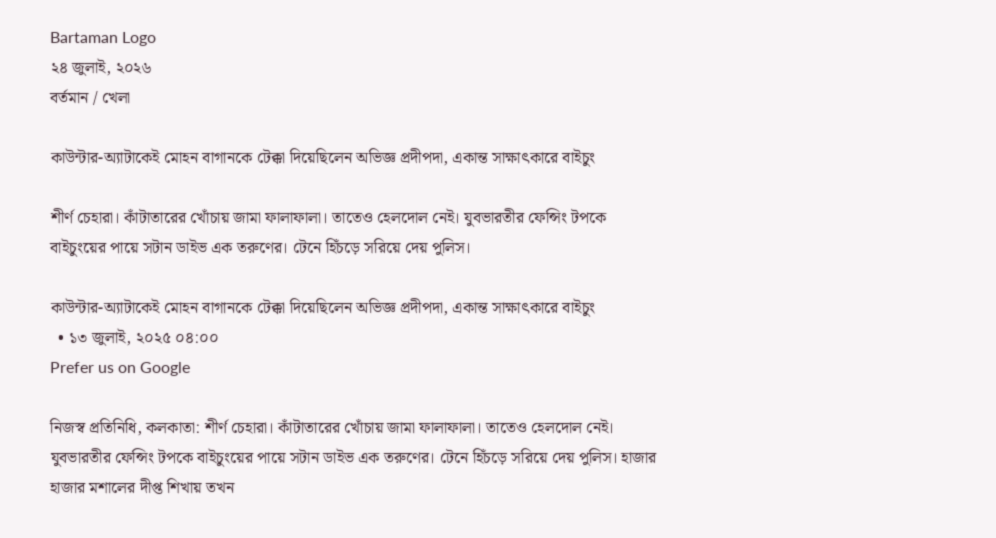Bartaman Logo
২৪ জুলাই, ২০২৬
বর্তমান / খেলা

কাউন্টার-অ্যাটাকেই মোহন বাগানকে টেক্কা দিয়েছিলেন অভিজ্ঞ প্রদীপদা, একান্ত সাক্ষাৎকারে বাইচুং

শীর্ণ চেহারা। কাঁটাতারের খোঁচায় জামা ফালাফালা। তাতেও হেলদোল নেই। যুবভারতীর ফেন্সিং টপকে বাইচুংয়ের পায়ে সটান ডাইভ এক তরুণের। টেনে হিঁচড়ে সরিয়ে দেয় পুলিস।

কাউন্টার-অ্যাটাকেই মোহন বাগানকে টেক্কা দিয়েছিলেন অভিজ্ঞ প্রদীপদা, একান্ত সাক্ষাৎকারে বাইচুং
  • ১৩ জুলাই, ২০২৫ ০৪:০০
Prefer us on Google

নিজস্ব প্রতিনিধি, কলকাতা: শীর্ণ চেহারা। কাঁটাতারের খোঁচায় জামা ফালাফালা। তাতেও হেলদোল নেই। যুবভারতীর ফেন্সিং টপকে বাইচুংয়ের পায়ে সটান ডাইভ এক তরুণের। টেনে হিঁচড়ে সরিয়ে দেয় পুলিস। হাজার হাজার মশালের দীপ্ত শিখায় তখন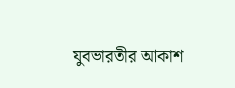যুবভারতীর আকাশ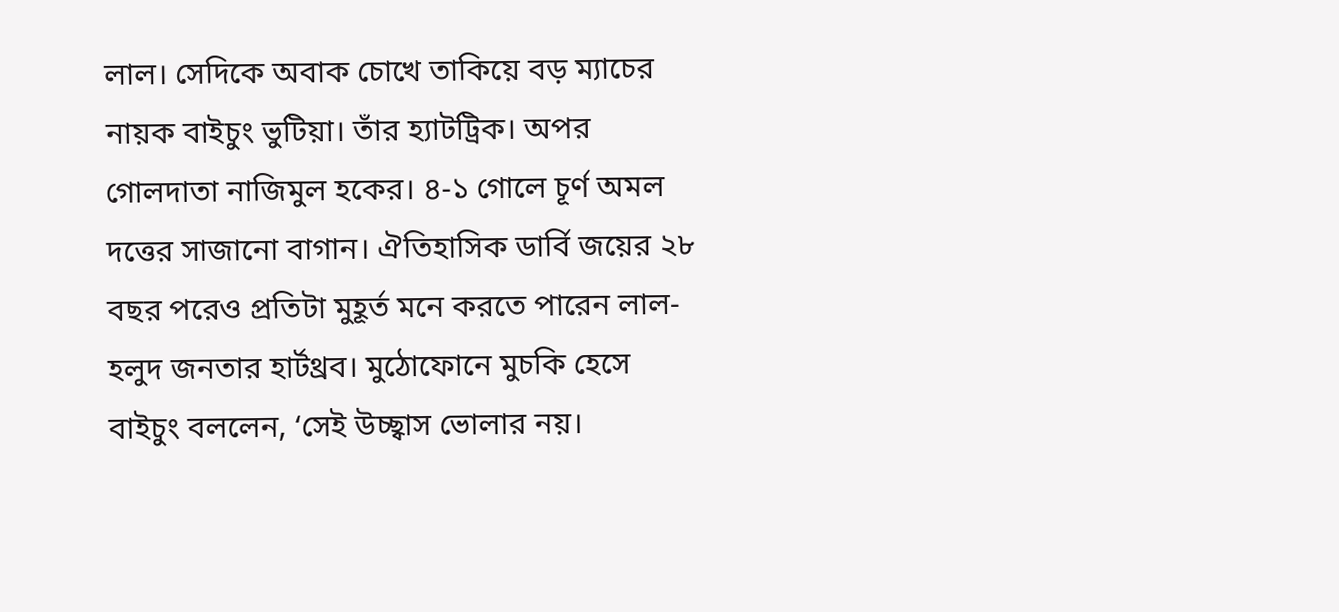লাল। সেদিকে অবাক চোখে তাকিয়ে বড় ম্যাচের নায়ক বাইচুং ভুটিয়া। তাঁর হ্যাটট্রিক। অপর গোলদাতা নাজিমুল হকের। ৪-১ গোলে চূর্ণ অমল দত্তের সাজানো বাগান। ঐতিহাসিক ডার্বি জয়ের ২৮ বছর পরেও প্রতিটা মুহূর্ত মনে করতে পারেন লাল-হলুদ জনতার হার্টথ্রব। মুঠোফোনে মুচকি হেসে বাইচুং বললেন, ‘সেই উচ্ছ্বাস ভোলার নয়।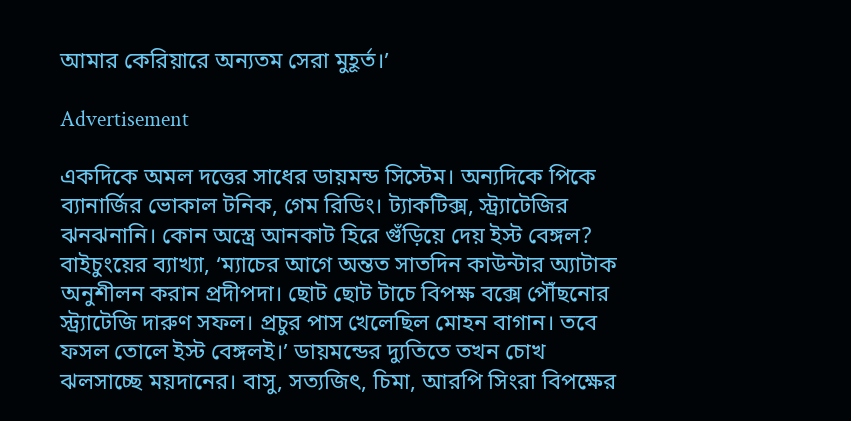আমার কেরিয়ারে অন্যতম সেরা মুহূর্ত।’

Advertisement

একদিকে অমল দত্তের সাধের ডায়মন্ড সিস্টেম। অন্যদিকে পিকে ব্যানার্জির ভোকাল টনিক, গেম রিডিং। ট্যাকটিক্স, স্ট্র্যাটেজির ঝনঝনানি। কোন অস্ত্রে আনকাট হিরে গুঁড়িয়ে দেয় ইস্ট বেঙ্গল? বাইচুংয়ের ব্যাখ্যা, ‘ম্যাচের আগে অন্তত সাতদিন কাউন্টার অ্যাটাক অনুশীলন করান প্রদীপদা। ছোট ছোট টাচে বিপক্ষ বক্সে পৌঁছনোর স্ট্র্যাটেজি দারুণ সফল। প্রচুর পাস খেলেছিল মোহন বাগান। তবে ফসল তোলে ইস্ট বেঙ্গলই।’ ডায়মন্ডের দ্যুতিতে তখন চোখ ঝলসাচ্ছে ময়দানের। বাসু, সত্যজিৎ, চিমা, আরপি সিংরা বিপক্ষের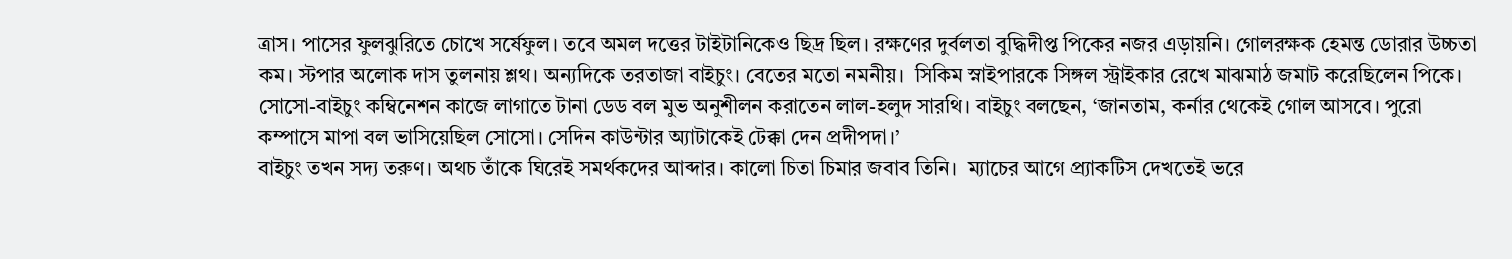ত্রাস। পাসের ফুলঝুরিতে চোখে সর্ষেফুল। তবে অমল দত্তের টাইটানিকেও ছিদ্র ছিল। রক্ষণের দুর্বলতা বুদ্ধিদীপ্ত পিকের নজর এড়ায়নি। গোলরক্ষক হেমন্ত ডোরার উচ্চতা কম। স্টপার অলোক দাস তুলনায় শ্লথ। অন্যদিকে তরতাজা বাইচুং। বেতের মতো নমনীয়।  সিকিম স্নাইপারকে সিঙ্গল স্ট্রাইকার রেখে মাঝমাঠ জমাট করেছিলেন পিকে। সোসো-বাইচুং কম্বিনেশন কাজে লাগাতে টানা ডেড বল মুভ অনুশীলন করাতেন লাল-হলুদ সারথি। বাইচুং বলছেন, ‘জানতাম, কর্নার থেকেই গোল আসবে। পুরো কম্পাসে মাপা বল ভাসিয়েছিল সোসো। সেদিন কাউন্টার অ্যাটাকেই টেক্কা দেন প্রদীপদা।’
বাইচুং তখন সদ্য তরুণ। অথচ তাঁকে ঘিরেই সমর্থকদের আব্দার। কালো চিতা চিমার জবাব তিনি।  ম্যাচের আগে প্র্যাকটিস দেখতেই ভরে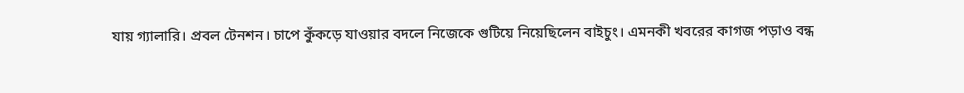যায় গ্যালারি। প্রবল টেনশন। চাপে কুঁকড়ে যাওয়ার বদলে নিজেকে গুটিয়ে নিয়েছিলেন বাইচুং। এমনকী খবরের কাগজ পড়াও বন্ধ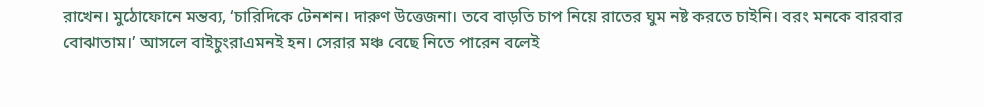রাখেন। মুঠোফোনে মন্তব্য, ‘চারিদিকে টেনশন। দারুণ উত্তেজনা। তবে বাড়তি চাপ নিয়ে রাতের ঘুম নষ্ট করতে চাইনি। বরং মনকে বারবার বোঝাতাম।’ আসলে বাইচুংরাএমনই হন। সেরার মঞ্চ বেছে নিতে পারেন বলেই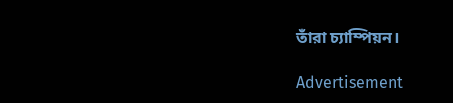তাঁরা চ্যাম্পিয়ন।

Advertisement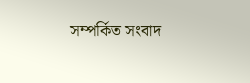সম্পর্কিত সংবাদ